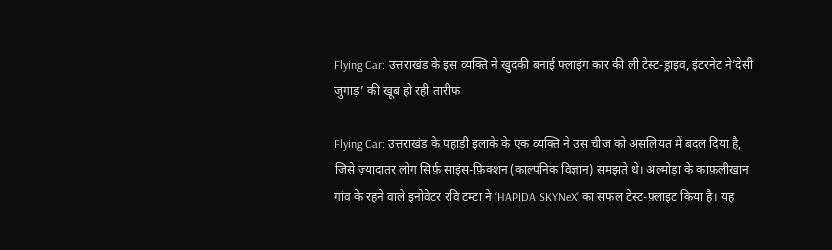Flying Car: उत्तराखंड के इस व्यक्ति ने खुदकी बनाई फ्लाइंग कार की ली टेस्ट-ड्राइव, इंटरनेट ने’देसी जुगाड़’ की खूब हो रही तारीफ

Flying Car: उत्तराखंड के पहाड़ी इलाके के एक व्यक्ति ने उस चीज को असलियत में बदल दिया है, जिसे ज़्यादातर लोग सिर्फ़ साइंस-फ़िक्शन (काल्पनिक विज्ञान) समझते थे। अल्मोड़ा के काफ़लीखान गांव के रहने वाले इनोवेटर रवि टम्टा ने ‘HAPIDA SKYNeX’ का सफल टेस्ट-फ़्लाइट किया है। यह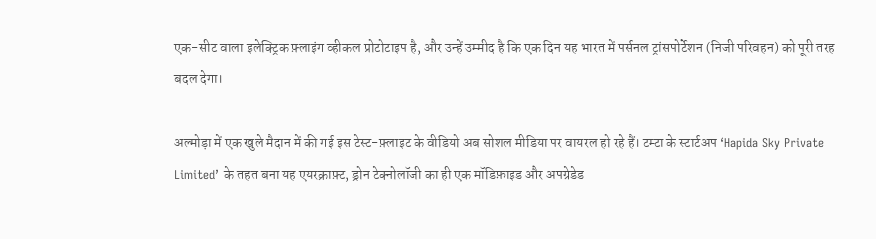एक-सीट वाला इलेक्ट्रिक फ़्लाइंग व्हीकल प्रोटोटाइप है, और उन्हें उम्मीद है कि एक दिन यह भारत में पर्सनल ट्रांसपोर्टेशन (निजी परिवहन) को पूरी तरह बदल देगा।

अल्मोड़ा में एक खुले मैदान में की गई इस टेस्ट-फ़्लाइट के वीडियो अब सोशल मीडिया पर वायरल हो रहे हैं। टम्टा के स्टार्टअप ‘Hapida Sky Private Limited’ के तहत बना यह एयरक्राफ़्ट, ड्रोन टेक्नोलॉजी का ही एक मॉडिफ़ाइड और अपग्रेडेड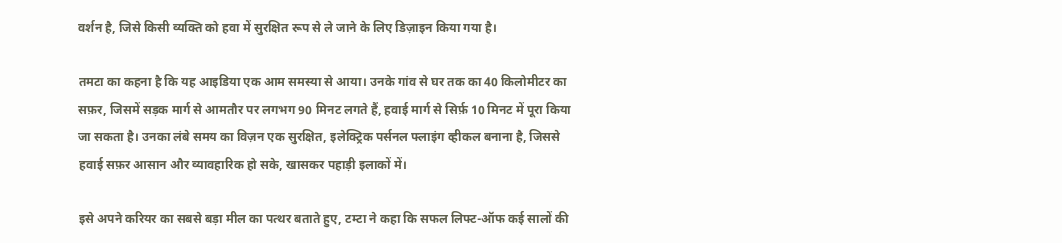वर्शन है, जिसे किसी व्यक्ति को हवा में सुरक्षित रूप से ले जाने के लिए डिज़ाइन किया गया है।

तमटा का कहना है कि यह आइडिया एक आम समस्या से आया। उनके गांव से घर तक का 40 किलोमीटर का सफ़र, जिसमें सड़क मार्ग से आमतौर पर लगभग 90 मिनट लगते हैं, हवाई मार्ग से सिर्फ़ 10 मिनट में पूरा किया जा सकता है। उनका लंबे समय का विज़न एक सुरक्षित, इलेक्ट्रिक पर्सनल फ्लाइंग व्हीकल बनाना है, जिससे हवाई सफ़र आसान और व्यावहारिक हो सके, खासकर पहाड़ी इलाकों में।

इसे अपने करियर का सबसे बड़ा मील का पत्थर बताते हुए, टम्टा ने कहा कि सफल लिफ्ट-ऑफ कई सालों की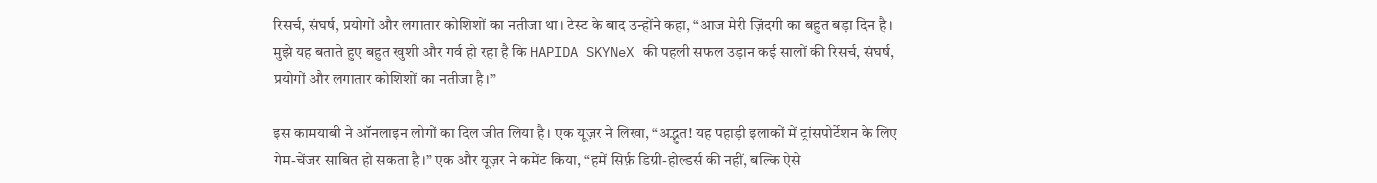रिसर्च, संघर्ष, प्रयोगों और लगातार कोशिशों का नतीजा था। टेस्ट के बाद उन्होंने कहा, “आज मेरी ज़िंदगी का बहुत बड़ा दिन है। मुझे यह बताते हुए बहुत खुशी और गर्व हो रहा है कि HAPIDA SKYNeX की पहली सफल उड़ान कई सालों की रिसर्च, संघर्ष, प्रयोगों और लगातार कोशिशों का नतीजा है।”

इस कामयाबी ने ऑनलाइन लोगों का दिल जीत लिया है। एक यूज़र ने लिखा, “अद्भुत! यह पहाड़ी इलाकों में ट्रांसपोर्टेशन के लिए गेम-चेंजर साबित हो सकता है।” एक और यूज़र ने कमेंट किया, “हमें सिर्फ़ डिग्री-होल्डर्स की नहीं, बल्कि ऐसे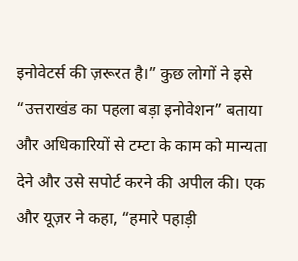इनोवेटर्स की ज़रूरत है।” कुछ लोगों ने इसे “उत्तराखंड का पहला बड़ा इनोवेशन” बताया और अधिकारियों से टम्टा के काम को मान्यता देने और उसे सपोर्ट करने की अपील की। एक और यूज़र ने कहा, “हमारे पहाड़ी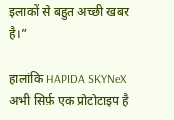इलाकों से बहुत अच्छी खबर है।”

हालांकि HAPIDA SKYNeX अभी सिर्फ़ एक प्रोटोटाइप है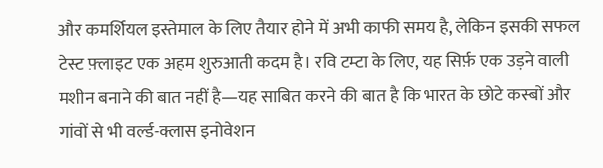और कमर्शियल इस्तेमाल के लिए तैयार होने में अभी काफी समय है, लेकिन इसकी सफल टेस्ट फ़्लाइट एक अहम शुरुआती कदम है। रवि टम्टा के लिए, यह सिर्फ़ एक उड़ने वाली मशीन बनाने की बात नहीं है—यह साबित करने की बात है कि भारत के छोटे कस्बों और गांवों से भी वर्ल्ड-क्लास इनोवेशन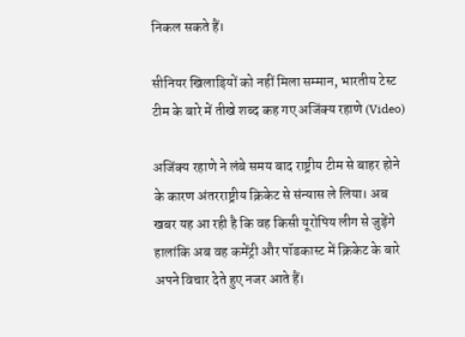निकल सकते हैं।

सीनियर खिलाड़ियों को नहीं मिला सम्मान, भारतीय टेस्ट टीम के बारे में तीखे शब्द कह गए अजिंक्य रहाणे (Video)

अजिंक्य रहाणे ने लंबे समय बाद राष्ट्रीय टीम से बाहर होने के कारण अंतरराष्ट्रीय क्रिकेट से संन्यास ले लिया। अब खबर यह आ रही है कि वह किसी यूरोपिय लीग से जुड़ेंगे हालांकि अब वह कमेंट्री और पॉडकास्ट में क्रिकेट के बारे अपने विचार देते हुए नजर आते हैं।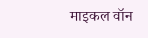माइकल वॉन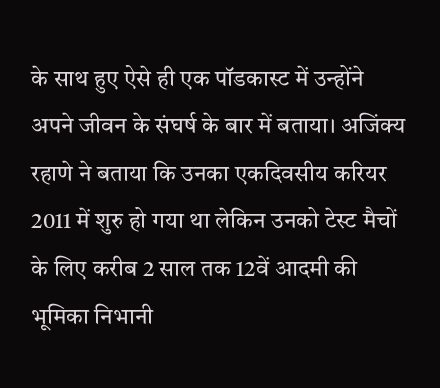के साथ हुए ऐसे ही एक पॉडकास्ट में उन्होंने अपने जीवन के संघर्ष के बार में बताया। अजिंक्य रहाणे ने बताया कि उनका एकदिवसीय करियर 2011 में शुरु हो गया था लेकिन उनको टेस्ट मैचों के लिए करीब 2 साल तक 12वें आदमी की भूमिका निभानी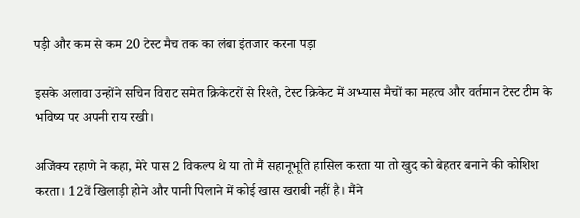पड़ी और कम से कम 20 टेस्ट मैच तक का लंबा इंतजार करना पड़ा

इसके अलावा उन्होंने सचिन विराट समेत क्रिकेटरों से रिश्ते, टेस्ट क्रिकेट में अभ्यास मैचों का महत्व और वर्तमान टेस्ट टीम के भविष्य पर अपनी राय रखी।

अजिंक्य रहाणे ने कहा, मेरे पास 2 विकल्प थे या तो मैं सहानूभूति हासिल करता या तो खुद को बेहतर बनाने की कोशिश करता। 12वें खिलाड़ी होने और पानी पिलाने में कोई खास खराबी नहीं है। मैंने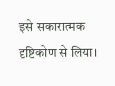इसे सकारात्मक दृष्टिकोण से लिया।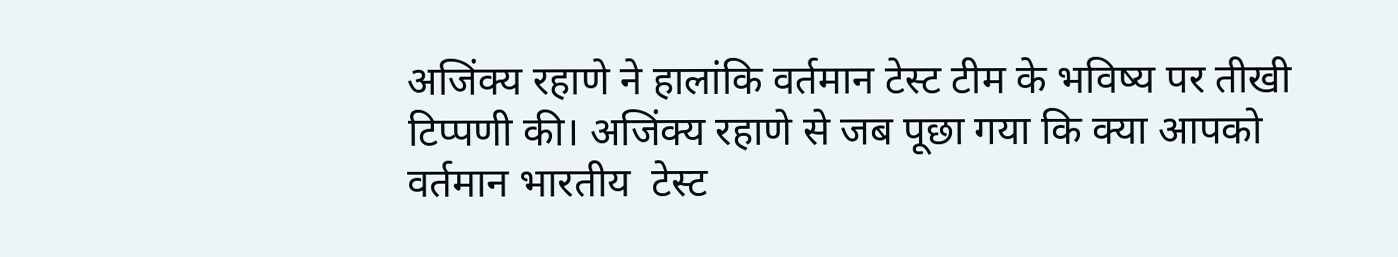अजिंक्य रहाणे ने हालांकि वर्तमान टेस्ट टीम के भविष्य पर तीखी टिप्पणी की। अजिंक्य रहाणे से जब पूछा गया कि क्या आपको वर्तमान भारतीय  टेस्ट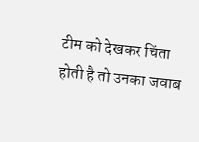टीम को देखकर चिंता होती है तो उनका जवाब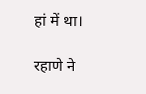हां में था।

रहाणे ने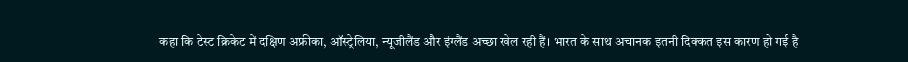कहा कि टेस्ट क्रिकेट में दक्षिण अफ्रीका, ऑस्ट्रेलिया, न्यूजीलैंड और इंग्लैंड अच्छा खेल रही हैं। भारत के साथ अचानक इतनी दिक्कत इस कारण हो गई है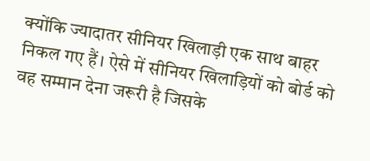क्योंकि ज्यादातर सीनियर खिलाड़ी एक साथ बाहर निकल गए हैं। ऐसे में सीनियर खिलाड़ियों को बोर्ड को वह सम्मान देना जरूरी है जिसके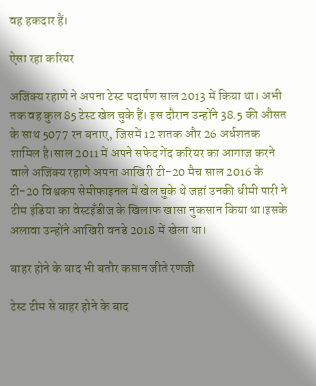वह हकदार हैं।

ऐसा रहा करियर

अजिंक्य रहाणे ने अपना टेस्ट पदार्पण साल 2013 में किया था। अभी तक वह कुल 85 टेस्ट खेल चुके हैं। इस दौरान उन्होंने 38.5 की औसत के साथ 5077 रन बनाए, जिसमें 12 शतक और 26 अर्धशतक शामिल है।साल 2011 में अपने सफेद गेंद करियर का आगाज करने वाले अजिंक्य रहाणे अपना आखिरी टी-20 मैच साल 2016 के टी-20 विश्वकप सेमीफाइनल में खेल चुके थे जहां उनकी धीमी पारी ने टीम इंडिया का वेस्टइँडीज के खिलाफ खासा नुकसान किया था।इसके अलावा उन्होंने आखिरी वनडे 2018 में खेला था।

बाहर होने के बाद भी बतौर कप्तान जीते रणजी

टेस्ट टीम से बाहर होने के बाद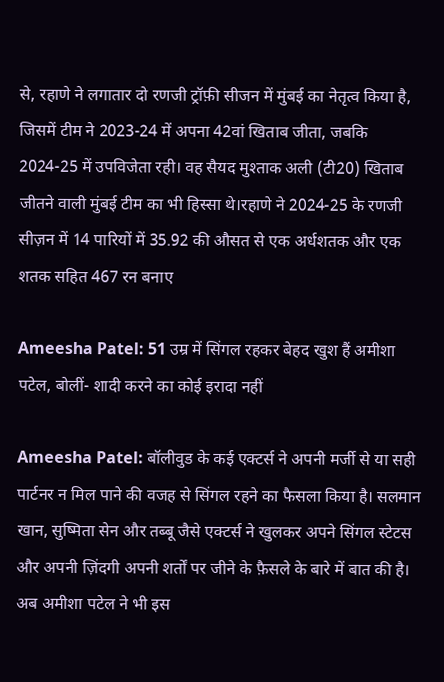से, रहाणे ने लगातार दो रणजी ट्रॉफ़ी सीजन में मुंबई का नेतृत्व किया है, जिसमें टीम ने 2023-24 में अपना 42वां खिताब जीता, जबकि 2024-25 में उपविजेता रही। वह सैयद मुश्ताक अली (टी20) खिताब जीतने वाली मुंबई टीम का भी हिस्सा थे।रहाणे ने 2024-25 के रणजी सीज़न में 14 पारियों में 35.92 की औसत से एक अर्धशतक और एक शतक सहित 467 रन बनाए

Ameesha Patel: 51 उम्र में सिंगल रहकर बेहद खुश हैं अमीशा पटेल, बोलीं- शादी करने का कोई इरादा नहीं

Ameesha Patel: बॉलीवुड के कई एक्टर्स ने अपनी मर्जी से या सही पार्टनर न मिल पाने की वजह से सिंगल रहने का फैसला किया है। सलमान खान, सुष्मिता सेन और तब्बू जैसे एक्टर्स ने खुलकर अपने सिंगल स्टेटस और अपनी ज़िंदगी अपनी शर्तों पर जीने के फ़ैसले के बारे में बात की है। अब अमीशा पटेल ने भी इस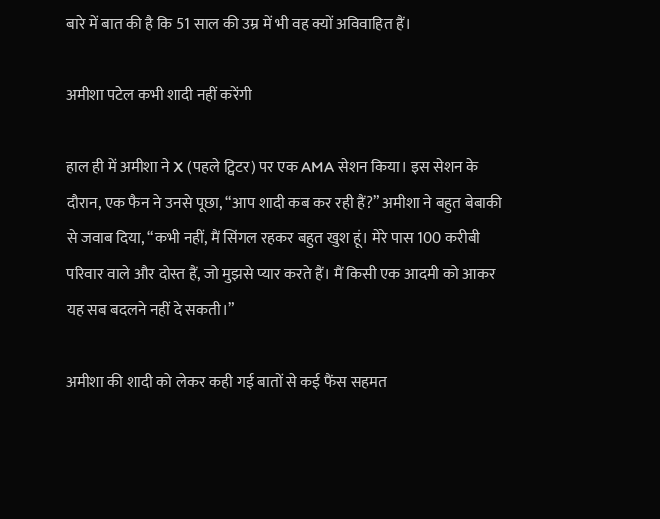बारे में बात की है कि 51 साल की उम्र में भी वह क्यों अविवाहित हैं।

अमीशा पटेल कभी शादी नहीं करेंगी

हाल ही में अमीशा ने X (पहले ट्विटर) पर एक AMA सेशन किया। इस सेशन के दौरान, एक फैन ने उनसे पूछा, “आप शादी कब कर रही हैं?” अमीशा ने बहुत बेबाकी से जवाब दिया, “कभी नहीं, मैं सिंगल रहकर बहुत खुश हूं। मेरे पास 100 करीबी परिवार वाले और दोस्त हैं, जो मुझसे प्यार करते हैं। मैं किसी एक आदमी को आकर यह सब बदलने नहीं दे सकती।”

अमीशा की शादी को लेकर कही गई बातों से कई फैंस सहमत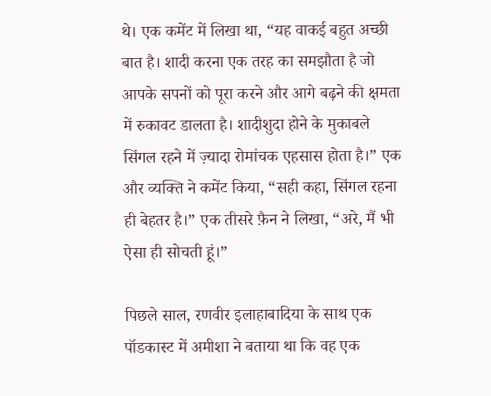थे। एक कमेंट में लिखा था, “यह वाकई बहुत अच्छी बात है। शादी करना एक तरह का समझौता है जो आपके सपनों को पूरा करने और आगे बढ़ने की क्षमता में रुकावट डालता है। शादीशुदा होने के मुकाबले सिंगल रहने में ज़्यादा रोमांचक एहसास होता है।” एक और व्यक्ति ने कमेंट किया, “सही कहा, सिंगल रहना ही बेहतर है।” एक तीसरे फ़ैन ने लिखा, “अरे, मैं भी ऐसा ही सोचती हूं।”

पिछले साल, रणवीर इलाहाबादिया के साथ एक पॉडकास्ट में अमीशा ने बताया था कि वह एक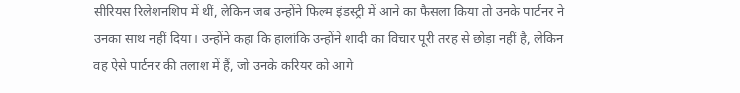सीरियस रिलेशनशिप में थीं, लेकिन जब उन्होंने फिल्म इंडस्ट्री में आने का फैसला किया तो उनके पार्टनर ने उनका साथ नहीं दिया। उन्होंने कहा कि हालांकि उन्होंने शादी का विचार पूरी तरह से छोड़ा नहीं है, लेकिन वह ऐसे पार्टनर की तलाश में हैं, जो उनके करियर को आगे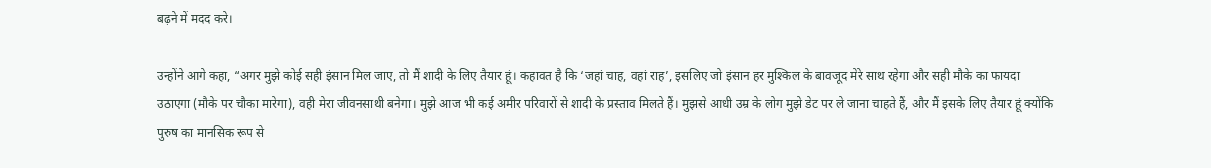बढ़ने में मदद करे।

उन्होंने आगे कहा, “अगर मुझे कोई सही इंसान मिल जाए, तो मैं शादी के लिए तैयार हूं। कहावत है कि ‘जहां चाह, वहां राह’, इसलिए जो इंसान हर मुश्किल के बावजूद मेरे साथ रहेगा और सही मौके का फायदा उठाएगा (मौके पर चौका मारेगा), वही मेरा जीवनसाथी बनेगा। मुझे आज भी कई अमीर परिवारों से शादी के प्रस्ताव मिलते हैं। मुझसे आधी उम्र के लोग मुझे डेट पर ले जाना चाहते हैं, और मैं इसके लिए तैयार हूं क्योंकि पुरुष का मानसिक रूप से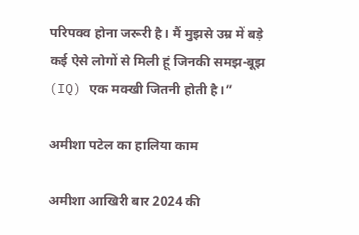परिपक्व होना जरूरी है। मैं मुझसे उम्र में बड़े कई ऐसे लोगों से मिली हूं जिनकी समझ-बूझ (IQ) एक मक्खी जितनी होती है।”

अमीशा पटेल का हालिया काम

अमीशा आखिरी बार 2024 की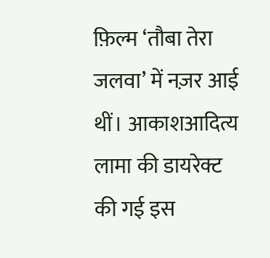फ़िल्म ‘तौबा तेरा जलवा’ में नज़र आई थीं। आकाशआदित्य लामा की डायरेक्ट की गई इस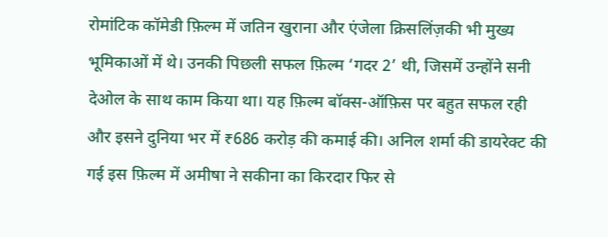रोमांटिक कॉमेडी फ़िल्म में जतिन खुराना और एंजेला क्रिसलिंज़की भी मुख्य भूमिकाओं में थे। उनकी पिछली सफल फ़िल्म ‘गदर 2’ थी, जिसमें उन्होंने सनी देओल के साथ काम किया था। यह फ़िल्म बॉक्स-ऑफ़िस पर बहुत सफल रही और इसने दुनिया भर में ₹686 करोड़ की कमाई की। अनिल शर्मा की डायरेक्ट की गई इस फ़िल्म में अमीषा ने सकीना का किरदार फिर से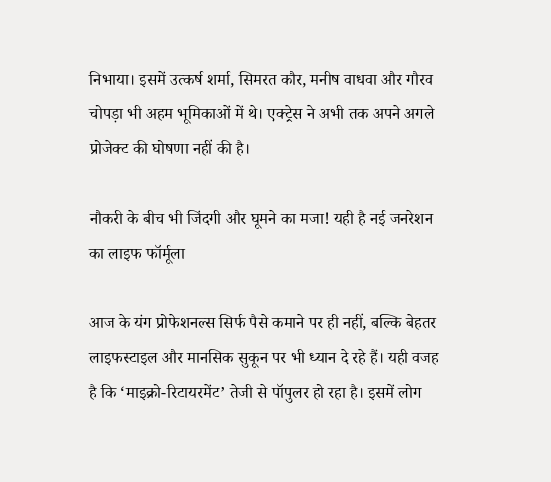निभाया। इसमें उत्कर्ष शर्मा, सिमरत कौर, मनीष वाधवा और गौरव चोपड़ा भी अहम भूमिकाओं में थे। एक्ट्रेस ने अभी तक अपने अगले प्रोजेक्ट की घोषणा नहीं की है।

नौकरी के बीच भी जिंदगी और घूमने का मजा! यही है नई जनरेशन का लाइफ फॉर्मूला

आज के यंग प्रोफेशनल्स सिर्फ पैसे कमाने पर ही नहीं, बल्कि बेहतर लाइफस्टाइल और मानसिक सुकून पर भी ध्यान दे रहे हैं। यही वजह है कि ‘माइक्रो-रिटायरमेंट’ तेजी से पॉपुलर हो रहा है। इसमें लोग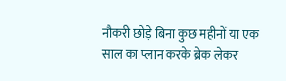नौकरी छोड़े बिना कुछ महीनों या एक साल का प्लान करके ब्रेक लेकर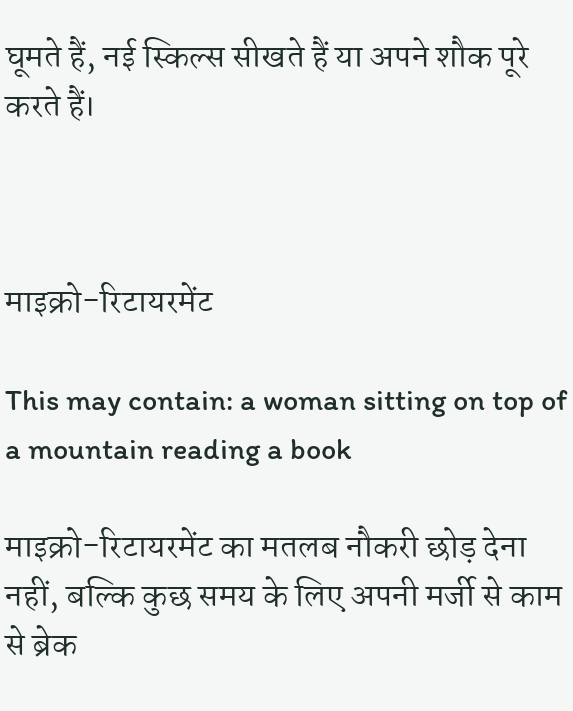घूमते हैं, नई स्किल्स सीखते हैं या अपने शौक पूरे करते हैं।



माइक्रो-रिटायरमेंट

This may contain: a woman sitting on top of a mountain reading a book

माइक्रो-रिटायरमेंट का मतलब नौकरी छोड़ देना नहीं, बल्कि कुछ समय के लिए अपनी मर्जी से काम से ब्रेक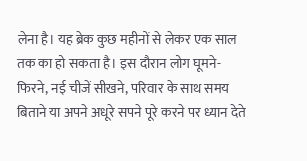लेना है। यह ब्रेक कुछ महीनों से लेकर एक साल तक का हो सकता है। इस दौरान लोग घूमने-फिरने, नई चीजें सीखने, परिवार के साथ समय बिताने या अपने अधूरे सपने पूरे करने पर ध्यान देते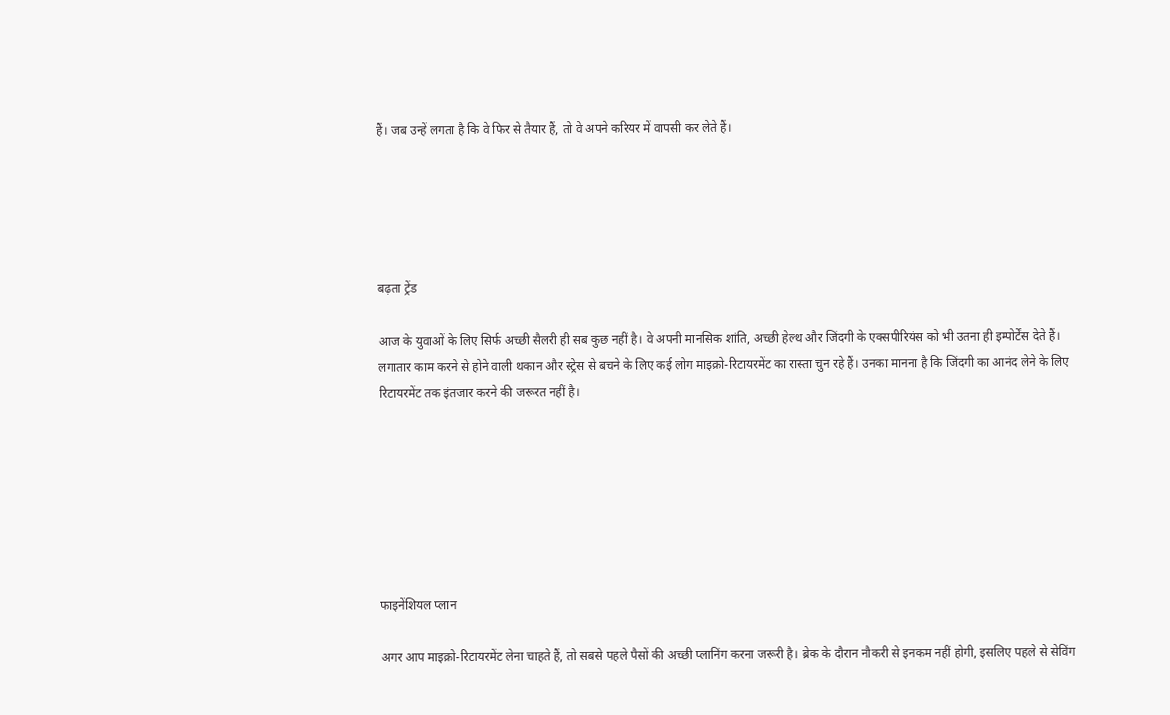हैं। जब उन्हें लगता है कि वे फिर से तैयार हैं, तो वे अपने करियर में वापसी कर लेते हैं।





बढ़ता ट्रेंड

आज के युवाओं के लिए सिर्फ अच्छी सैलरी ही सब कुछ नहीं है। वे अपनी मानसिक शांति, अच्छी हेल्थ और जिंदगी के एक्सपीरियंस को भी उतना ही इम्पोर्टेंस देते हैं। लगातार काम करने से होने वाली थकान और स्ट्रेस से बचने के लिए कई लोग माइक्रो-रिटायरमेंट का रास्ता चुन रहे हैं। उनका मानना है कि जिंदगी का आनंद लेने के लिए रिटायरमेंट तक इंतजार करने की जरूरत नहीं है।







फाइनेंशियल प्लान

अगर आप माइक्रो-रिटायरमेंट लेना चाहते हैं, तो सबसे पहले पैसों की अच्छी प्लानिंग करना जरूरी है। ब्रेक के दौरान नौकरी से इनकम नहीं होगी, इसलिए पहले से सेविंग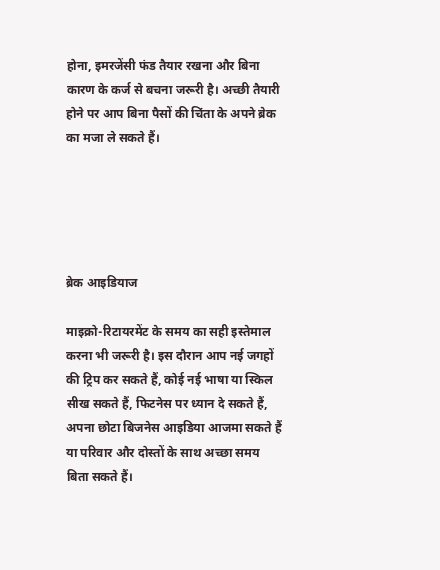होना, इमरजेंसी फंड तैयार रखना और बिना कारण के कर्ज से बचना जरूरी है। अच्छी तैयारी होने पर आप बिना पैसों की चिंता के अपने ब्रेक का मजा ले सकते हैं।





ब्रेक आइडियाज

माइक्रो-रिटायरमेंट के समय का सही इस्तेमाल करना भी जरूरी है। इस दौरान आप नई जगहों की ट्रिप कर सकते हैं, कोई नई भाषा या स्किल सीख सकते हैं, फिटनेस पर ध्यान दे सकते हैं, अपना छोटा बिजनेस आइडिया आजमा सकते हैं या परिवार और दोस्तों के साथ अच्छा समय बिता सकते हैं।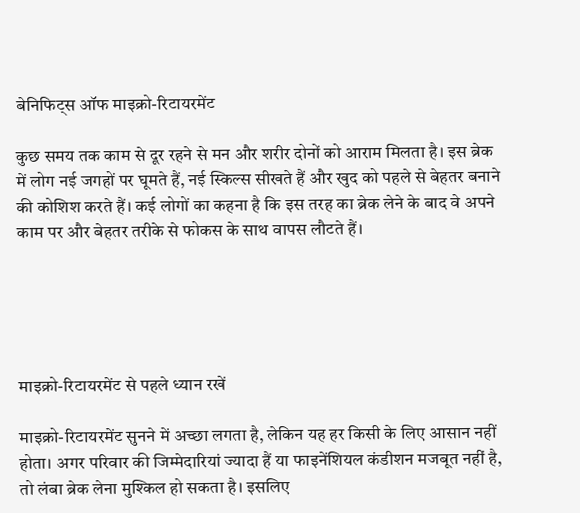बेनिफिट्स ऑफ माइक्रो-रिटायरमेंट

कुछ समय तक काम से दूर रहने से मन और शरीर दोनों को आराम मिलता है। इस ब्रेक में लोग नई जगहों पर घूमते हैं, नई स्किल्स सीखते हैं और खुद को पहले से बेहतर बनाने की कोशिश करते हैं। कई लोगों का कहना है कि इस तरह का ब्रेक लेने के बाद वे अपने काम पर और बेहतर तरीके से फोकस के साथ वापस लौटते हैं।





माइक्रो-रिटायरमेंट से पहले ध्यान रखें

माइक्रो-रिटायरमेंट सुनने में अच्छा लगता है, लेकिन यह हर किसी के लिए आसान नहीं होता। अगर परिवार की जिम्मेदारियां ज्यादा हैं या फाइनेंशियल कंडीशन मजबूत नहीं है, तो लंबा ब्रेक लेना मुश्किल हो सकता है। इसलिए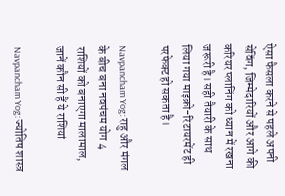ऐसा फैसला करने से पहले अपनी सेविंग, जिम्मेदारियों और आगे की करियर प्लानिंग को ध्यान में रखना जरूरी है। सही तैयारी के साथ लिया गया माइक्रो-रिटायरमेंट ही परफेक्ट हो सकता है।

Navpancham Yog: राहु और मंगल के बीच बना नवपंचम योग 4 राशियों को बनाएगा मालामाल, जानें कौन सी हैं ये राशियां

Navpancham Yog: ज्योतिष शास्त्र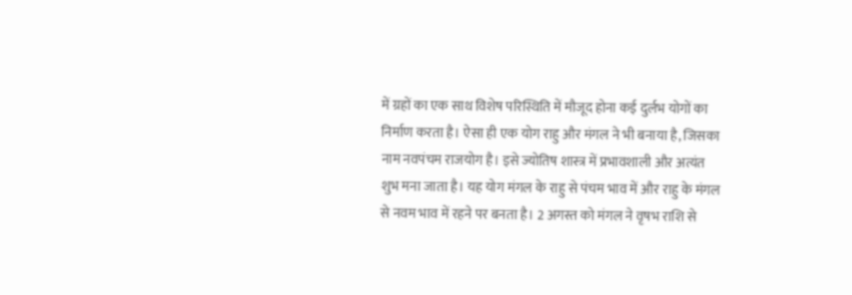में ग्रहों का एक साथ विशेष परिस्थिति में मौजूद होना कई दुर्लभ योगों का निर्माण करता है। ऐसा ही एक योग राहु और मंगल ने भी बनाया है, जिसका नाम नवपंचम राजयोग है। इसे ज्योतिष शास्त्र में प्रभावशाली और अत्यंत शुभ मना जाता है। यह योग मंगल के राहु से पंचम भाव में और राहु के मंगल से नवम भाव में रहने पर बनता है। 2 अगस्त को मंगल ने वृषभ राशि से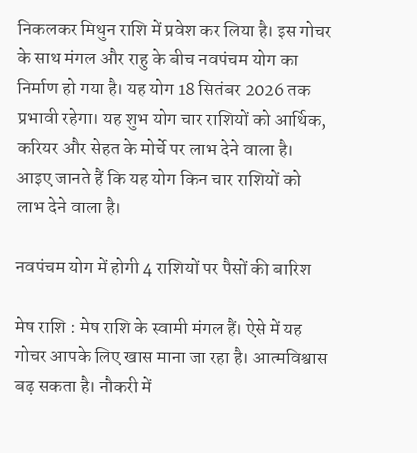निकलकर मिथुन राशि में प्रवेश कर लिया है। इस गोचर के साथ मंगल और राहु के बीच नवपंचम योग का निर्माण हो गया है। यह योग 18 सितंबर 2026 तक प्रभावी रहेगा। यह शुभ योग चार राशियों को आर्थिक, करियर और सेहत के मोर्चे पर लाभ देने वाला है। आइए जानते हैं कि यह योग किन चार राशियों को लाभ देने वाला है।

नवपंचम योग में होगी 4 राशियों पर पैसों की बारिश

मेष राशि : मेष राशि के स्वामी मंगल हैं। ऐसे में यह गोचर आपके लिए खास माना जा रहा है। आत्मविश्वास बढ़ सकता है। नौकरी में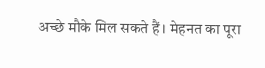अच्छे मौके मिल सकते हैं। मेहनत का पूरा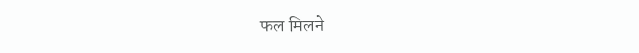फल मिलने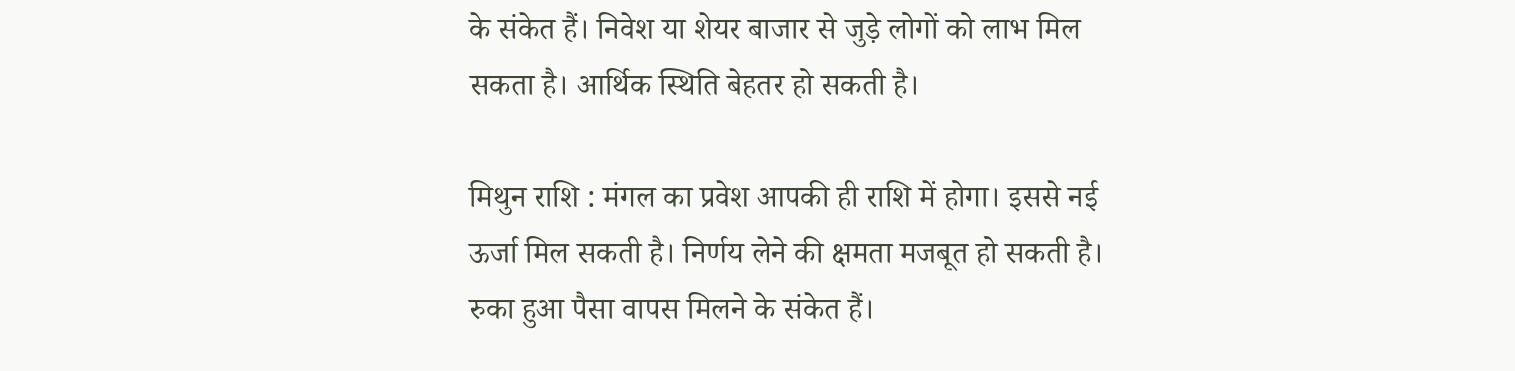के संकेत हैं। निवेश या शेयर बाजार से जुड़े लोगों को लाभ मिल सकता है। आर्थिक स्थिति बेहतर हो सकती है।

मिथुन राशि : मंगल का प्रवेश आपकी ही राशि में होगा। इससे नई ऊर्जा मिल सकती है। निर्णय लेने की क्षमता मजबूत हो सकती है। रुका हुआ पैसा वापस मिलने के संकेत हैं।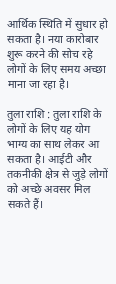आर्थिक स्थिति में सुधार हो सकता है। नया कारोबार शुरू करने की सोच रहे लोगों के लिए समय अच्छा माना जा रहा है।

तुला राशि : तुला राशि के लोगों के लिए यह योग भाग्य का साथ लेकर आ सकता है। आईटी और तकनीकी क्षेत्र से जुड़े लोगों को अच्छे अवसर मिल सकते हैं।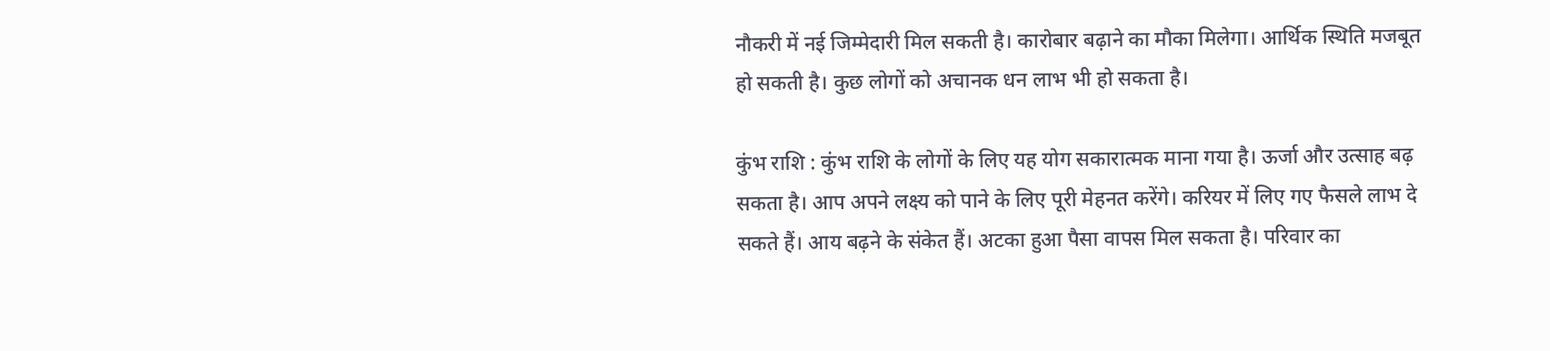नौकरी में नई जिम्मेदारी मिल सकती है। कारोबार बढ़ाने का मौका मिलेगा। आर्थिक स्थिति मजबूत हो सकती है। कुछ लोगों को अचानक धन लाभ भी हो सकता है।

कुंभ राशि : कुंभ राशि के लोगों के लिए यह योग सकारात्मक माना गया है। ऊर्जा और उत्साह बढ़ सकता है। आप अपने लक्ष्य को पाने के लिए पूरी मेहनत करेंगे। करियर में लिए गए फैसले लाभ दे सकते हैं। आय बढ़ने के संकेत हैं। अटका हुआ पैसा वापस मिल सकता है। परिवार का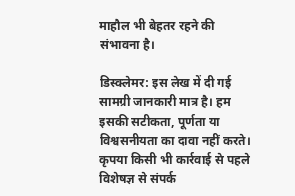माहौल भी बेहतर रहने की संभावना है।

डिस्क्लेमर: इस लेख में दी गई सामग्री जानकारी मात्र है। हम इसकी सटीकता, पूर्णता या विश्वसनीयता का दावा नहीं करते। कृपया किसी भी कार्रवाई से पहले विशेषज्ञ से संपर्क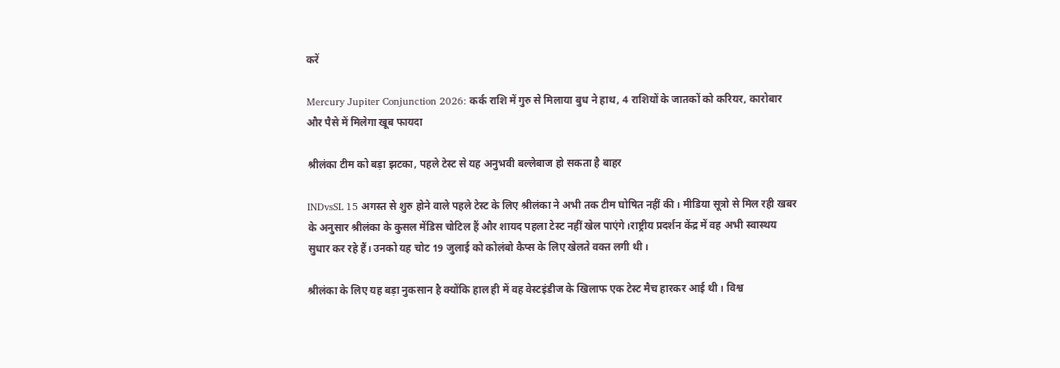करें

Mercury Jupiter Conjunction 2026: कर्क राशि में गुरु से मिलाया बुध ने हाथ, 4 राशियों के जातकों को करियर, कारोबार और पैसे में मिलेगा खूब फायदा

श्रीलंका टीम को बड़ा झटका, पहले टेस्ट से यह अनुभवी बल्लेबाज हो सकता है बाहर

INDvsSL 15 अगस्त से शुरु होने वाले पहले टेस्ट के लिए श्रीलंका ने अभी तक टीम घोषित नहीं की। मीडिया सूत्रो से मिल रही खबर के अनुसार श्रीलंका के कुसल मेंडिस चोटिल हैं और शायद पहला टेस्ट नहीं खेल पाएंगे।राष्ट्रीय प्रदर्शन केंद्र में वह अभी स्वास्थय सुधार कर रहे हैं। उनको यह चोट 19 जुलाई को कोलंबो कैप्स के लिए खेलते वक्त लगी थी।

श्रीलंका के लिए यह बड़ा नुकसान है क्योंकि हाल ही में वह वेस्टइंडीज के खिलाफ एक टेस्ट मैच हारकर आई थी। विश्व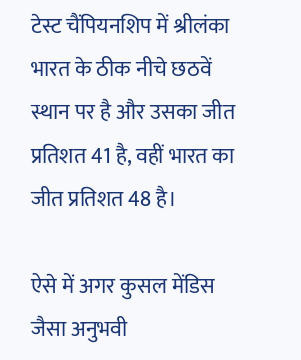टेस्ट चैंपियनशिप में श्रीलंका भारत के ठीक नीचे छठवें स्थान पर है और उसका जीत प्रतिशत 41 है, वहीं भारत का जीत प्रतिशत 48 है।

ऐसे में अगर कुसल मेंडिस जैसा अनुभवी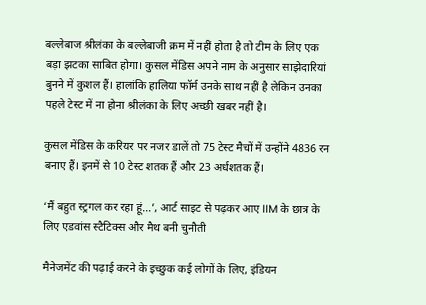बल्लेबाज श्रीलंका के बल्लेबाजी क्रम में नहीं होता है तो टीम के लिए एक बड़ा झटका साबित होगा। कुसल मेंडिस अपने नाम के अनुसार साझेदारियां बुनने में कुशल हैं। हालांकि हालिया फॉर्म उनके साथ नहीं है लेकिन उनका पहले टेस्ट में ना होना श्रीलंका के लिए अच्छी खबर नहीं है।

कुसल मेंडिस के करियर पर नजर डालें तो 75 टेस्ट मैचों में उन्होंने 4836 रन बनाए हैं। इनमें से 10 टेस्ट शतक हैं और 23 अर्धशतक हैं।

‘मैं बहुत स्ट्रगल कर रहा हूं…’, आर्ट साइट से पढ़कर आए IIM के छात्र के लिए एडवांस स्टैटिक्स और मैथ बनी चुनौती

मैनेजमेंट की पढ़ाई करने के इच्छुक कई लोगों के लिए, इंडियन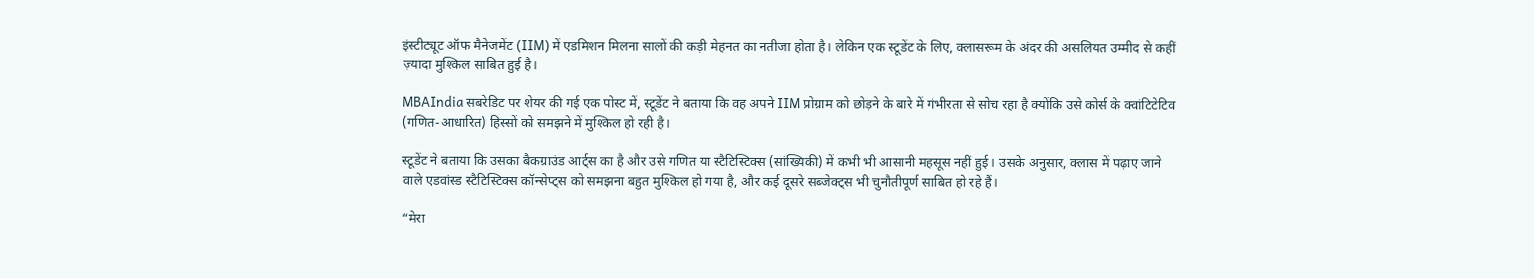इंस्टीट्यूट ऑफ मैनेजमेंट (IIM) में एडमिशन मिलना सालों की कड़ी मेहनत का नतीजा होता है। लेकिन एक स्टूडेंट के लिए, क्लासरूम के अंदर की असलियत उम्मीद से कहीं ज़्यादा मुश्किल साबित हुई है।

MBAIndia सबरेडिट पर शेयर की गई एक पोस्ट में, स्टूडेंट ने बताया कि वह अपने IIM प्रोग्राम को छोड़ने के बारे में गंभीरता से सोच रहा है क्योंकि उसे कोर्स के क्वांटिटेटिव (गणित-आधारित) हिस्सों को समझने में मुश्किल हो रही है।

स्टूडेंट ने बताया कि उसका बैकग्राउंड आर्ट्स का है और उसे गणित या स्टैटिस्टिक्स (सांख्यिकी) में कभी भी आसानी महसूस नहीं हुई। उसके अनुसार, क्लास में पढ़ाए जाने वाले एडवांस्ड स्टैटिस्टिक्स कॉन्सेप्ट्स को समझना बहुत मुश्किल हो गया है, और कई दूसरे सब्जेक्ट्स भी चुनौतीपूर्ण साबित हो रहे हैं।

“मेरा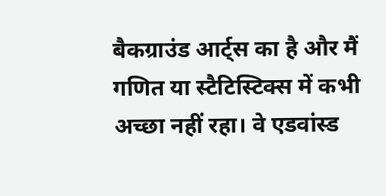बैकग्राउंड आर्ट्स का है और मैं गणित या स्टैटिस्टिक्स में कभी अच्छा नहीं रहा। वे एडवांस्ड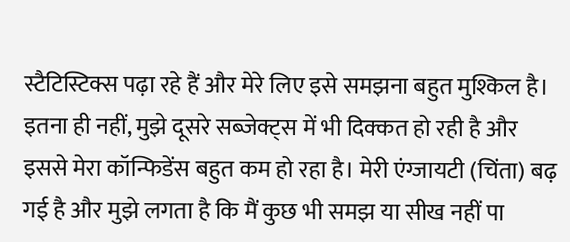स्टैटिस्टिक्स पढ़ा रहे हैं और मेरे लिए इसे समझना बहुत मुश्किल है। इतना ही नहीं, मुझे दूसरे सब्जेक्ट्स में भी दिक्कत हो रही है और इससे मेरा कॉन्फिडेंस बहुत कम हो रहा है। मेरी एंग्जायटी (चिंता) बढ़ गई है और मुझे लगता है कि मैं कुछ भी समझ या सीख नहीं पा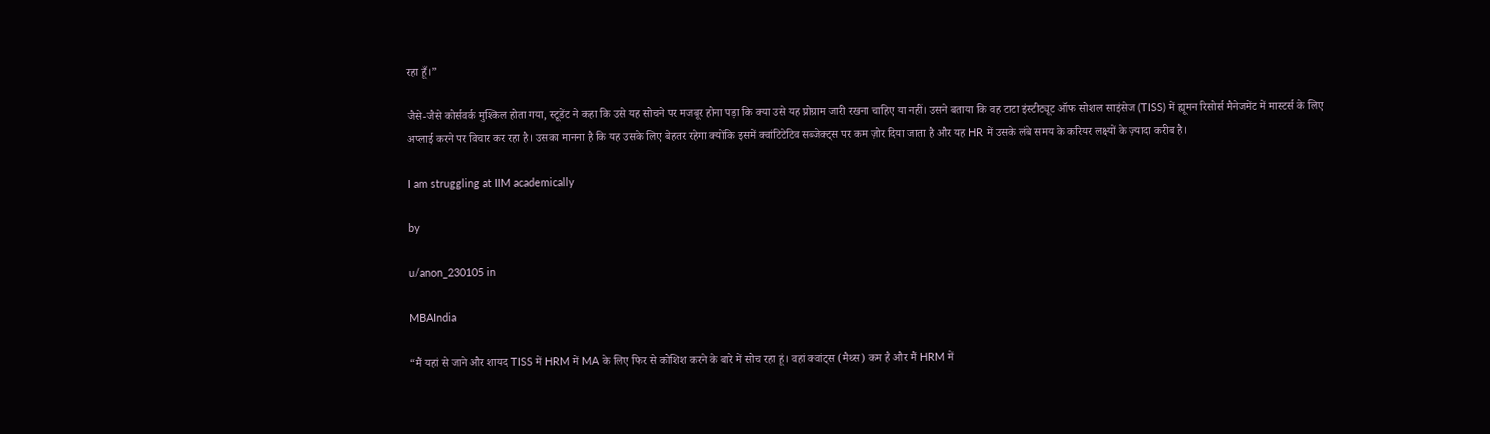रहा हूँ।”

जैसे-जैसे कोर्सवर्क मुश्किल होता गया, स्टूडेंट ने कहा कि उसे यह सोचने पर मजबूर होना पड़ा कि क्या उसे यह प्रोग्राम जारी रखना चाहिए या नहीं। उसने बताया कि वह टाटा इंस्टीट्यूट ऑफ सोशल साइंसेज (TISS) में ह्यूमन रिसोर्स मैनेजमेंट में मास्टर्स के लिए अप्लाई करने पर विचार कर रहा है। उसका मानना है कि यह उसके लिए बेहतर रहेगा क्योंकि इसमें क्वांटिटेटिव सब्जेक्ट्स पर कम ज़ोर दिया जाता है और यह HR में उसके लंबे समय के करियर लक्ष्यों के ज़्यादा करीब है।

I am struggling at IIM academically

by

u/anon_230105 in

MBAIndia

“मैं यहां से जाने और शायद TISS में HRM में MA के लिए फिर से कोशिश करने के बारे में सोच रहा हूं। वहां क्वांट्स (मैथ्स) कम है और मैं HRM में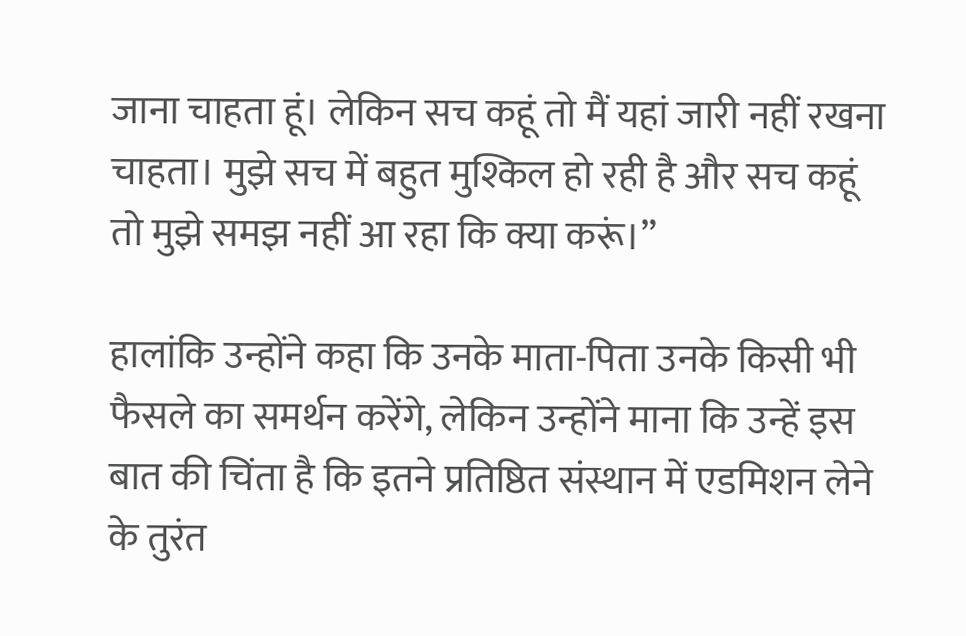जाना चाहता हूं। लेकिन सच कहूं तो मैं यहां जारी नहीं रखना चाहता। मुझे सच में बहुत मुश्किल हो रही है और सच कहूं तो मुझे समझ नहीं आ रहा कि क्या करूं।”

हालांकि उन्होंने कहा कि उनके माता-पिता उनके किसी भी फैसले का समर्थन करेंगे, लेकिन उन्होंने माना कि उन्हें इस बात की चिंता है कि इतने प्रतिष्ठित संस्थान में एडमिशन लेने के तुरंत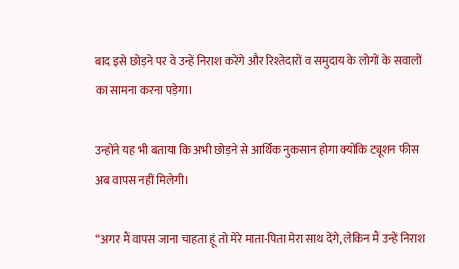बाद इसे छोड़ने पर वे उन्हें निराश करेंगे और रिश्तेदारों व समुदाय के लोगों के सवालों का सामना करना पड़ेगा।

उन्होंने यह भी बताया कि अभी छोड़ने से आर्थिक नुकसान होगा क्योंकि ट्यूशन फीस अब वापस नहीं मिलेगी।

“अगर मैं वापस जाना चाहता हूं तो मेरे माता-पिता मेरा साथ देंगे, लेकिन मैं उन्हें निराश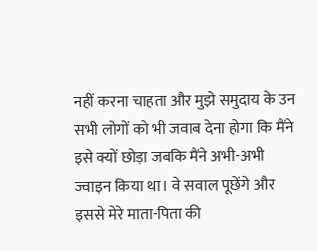नहीं करना चाहता और मुझे समुदाय के उन सभी लोगों को भी जवाब देना होगा कि मैंने इसे क्यों छोड़ा जबकि मैंने अभी-अभी ज्वाइन किया था। वे सवाल पूछेंगे और इससे मेरे माता-पिता की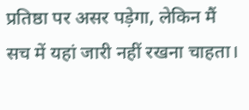प्रतिष्ठा पर असर पड़ेगा, लेकिन मैं सच में यहां जारी नहीं रखना चाहता।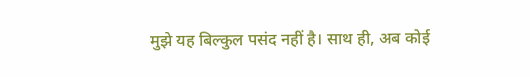मुझे यह बिल्कुल पसंद नहीं है। साथ ही, अब कोई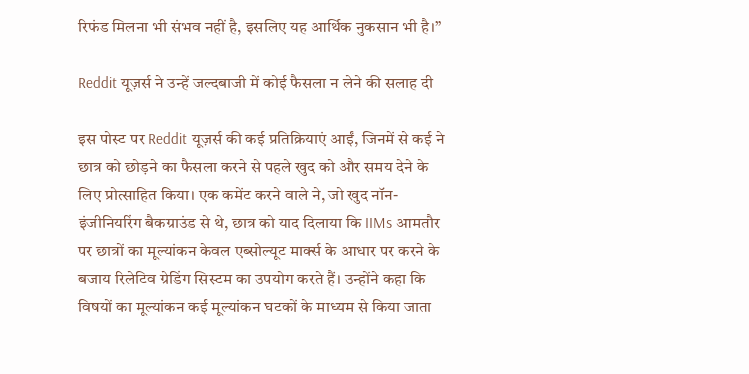रिफंड मिलना भी संभव नहीं है, इसलिए यह आर्थिक नुकसान भी है।”

Reddit यूज़र्स ने उन्हें जल्दबाजी में कोई फैसला न लेने की सलाह दी

इस पोस्ट पर Reddit यूज़र्स की कई प्रतिक्रियाएं आईं, जिनमें से कई ने छात्र को छोड़ने का फैसला करने से पहले खुद को और समय देने के लिए प्रोत्साहित किया। एक कमेंट करने वाले ने, जो खुद नॉन-इंजीनियरिंग बैकग्राउंड से थे, छात्र को याद दिलाया कि IIMs आमतौर पर छात्रों का मूल्यांकन केवल एब्सोल्यूट मार्क्स के आधार पर करने के बजाय रिलेटिव ग्रेडिंग सिस्टम का उपयोग करते हैं। उन्होंने कहा कि विषयों का मूल्यांकन कई मूल्यांकन घटकों के माध्यम से किया जाता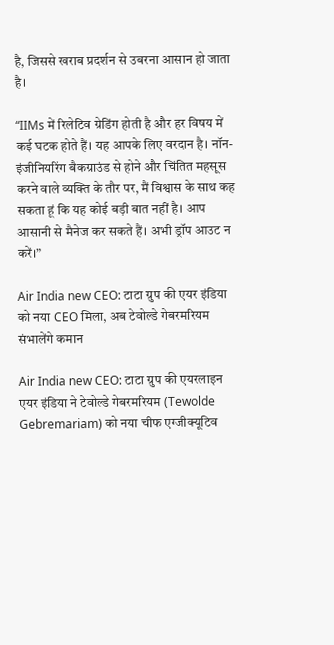है, जिससे खराब प्रदर्शन से उबरना आसान हो जाता है।

“IIMs में रिलेटिव ग्रेडिंग होती है और हर विषय में कई घटक होते हैं। यह आपके लिए वरदान है। नॉन-इंजीनियरिंग बैकग्राउंड से होने और चिंतित महसूस करने वाले व्यक्ति के तौर पर, मैं विश्वास के साथ कह सकता हूं कि यह कोई बड़ी बात नहीं है। आप आसानी से मैनेज कर सकते हैं। अभी ड्रॉप आउट न करें।”

Air India new CEO: टाटा ग्रुप की एयर इंडिया को नया CEO मिला, अब टेवोल्डे गेबरमरियम संभालेंगे कमान

Air India new CEO: टाटा ग्रुप की एयरलाइन एयर इंडिया ने टेवोल्डे गेबरमरियम (Tewolde Gebremariam) को नया चीफ एग्जीक्यूटिव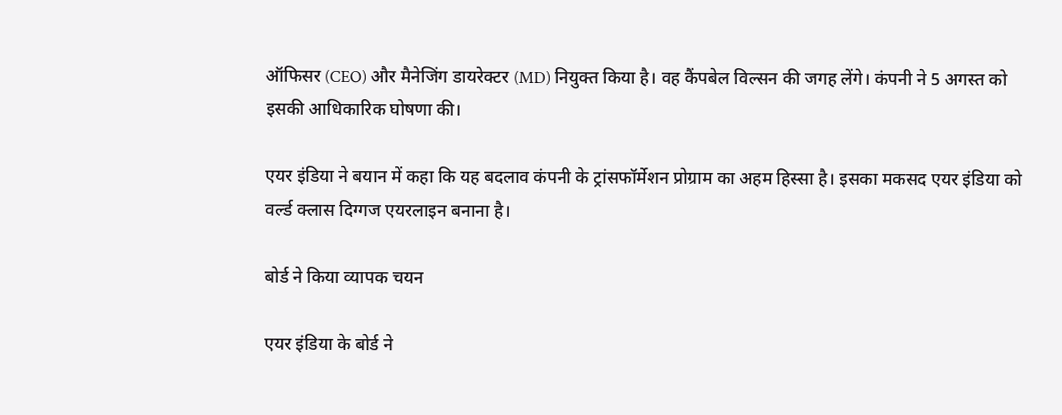ऑफिसर (CEO) और मैनेजिंग डायरेक्टर (MD) नियुक्त किया है। वह कैंपबेल विल्सन की जगह लेंगे। कंपनी ने 5 अगस्त को इसकी आधिकारिक घोषणा की।

एयर इंडिया ने बयान में कहा कि यह बदलाव कंपनी के ट्रांसफॉर्मेशन प्रोग्राम का अहम हिस्सा है। इसका मकसद एयर इंडिया को वर्ल्ड क्लास दिग्गज एयरलाइन बनाना है।

बोर्ड ने किया व्यापक चयन

एयर इंडिया के बोर्ड ने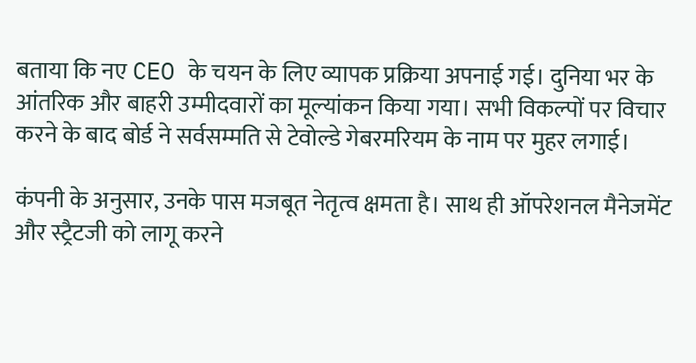बताया कि नए CEO के चयन के लिए व्यापक प्रक्रिया अपनाई गई। दुनिया भर के आंतरिक और बाहरी उम्मीदवारों का मूल्यांकन किया गया। सभी विकल्पों पर विचार करने के बाद बोर्ड ने सर्वसम्मति से टेवोल्डे गेबरमरियम के नाम पर मुहर लगाई।

कंपनी के अनुसार, उनके पास मजबूत नेतृत्व क्षमता है। साथ ही ऑपरेशनल मैनेजमेंट और स्ट्रैटजी को लागू करने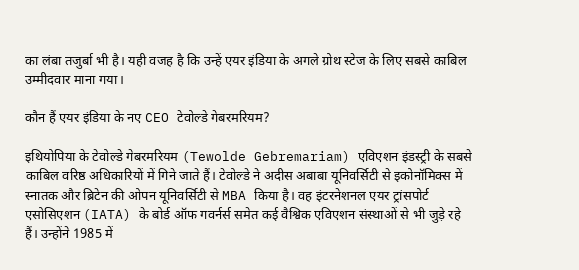का लंबा तजुर्बा भी है। यही वजह है कि उन्हें एयर इंडिया के अगले ग्रोथ स्टेज के लिए सबसे काबिल उम्मीदवार माना गया।

कौन हैं एयर इंडिया के नए CEO टेवोल्डे गेबरमरियम?

इथियोपिया के टेवोल्डे गेबरमरियम (Tewolde Gebremariam) एविएशन इंडस्ट्री के सबसे काबिल वरिष्ठ अधिकारियों में गिने जाते हैं। टेवोल्डे ने अदीस अबाबा यूनिवर्सिटी से इकोनॉमिक्स में स्नातक और ब्रिटेन की ओपन यूनिवर्सिटी से MBA किया है। वह इंटरनेशनल एयर ट्रांसपोर्ट एसोसिएशन (IATA) के बोर्ड ऑफ गवर्नर्स समेत कई वैश्विक एविएशन संस्थाओं से भी जुड़े रहे हैं। उन्होंने 1985 में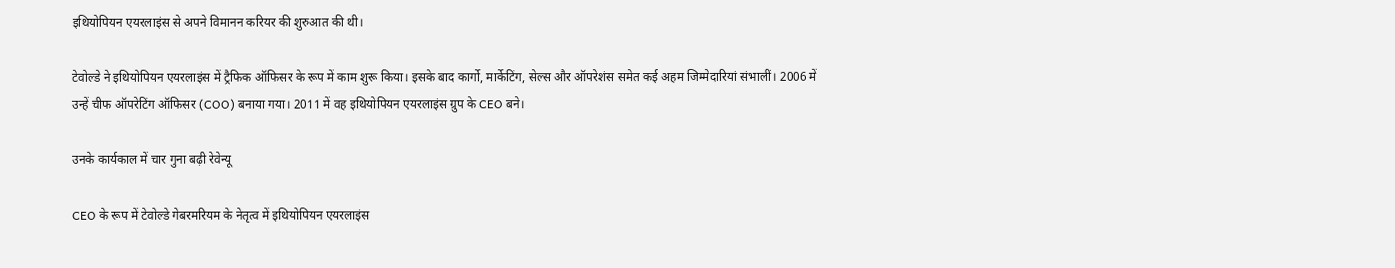इथियोपियन एयरलाइंस से अपने विमानन करियर की शुरुआत की थी।

टेवोल्डे ने इथियोपियन एयरलाइंस में ट्रैफिक ऑफिसर के रूप में काम शुरू किया। इसके बाद कार्गो, मार्केटिंग, सेल्स और ऑपरेशंस समेत कई अहम जिम्मेदारियां संभालीं। 2006 में उन्हें चीफ ऑपरेटिंग ऑफिसर (COO) बनाया गया। 2011 में वह इथियोपियन एयरलाइंस ग्रुप के CEO बने।

उनके कार्यकाल में चार गुना बढ़ी रेवेन्यू

CEO के रूप में टेवोल्डे गेबरमरियम के नेतृत्व में इथियोपियन एयरलाइंस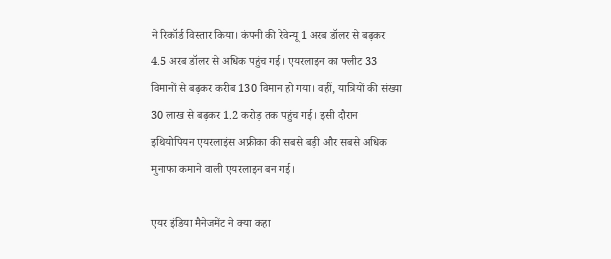ने रिकॉर्ड विस्तार किया। कंपनी की रेवेन्यू 1 अरब डॉलर से बढ़कर 4.5 अरब डॉलर से अधिक पहुंच गई। एयरलाइन का फ्लीट 33 विमानों से बढ़कर करीब 130 विमान हो गया। वहीं, यात्रियों की संख्या 30 लाख से बढ़कर 1.2 करोड़ तक पहुंच गई। इसी दौरान इथियोपियन एयरलाइंस अफ्रीका की सबसे बड़ी और सबसे अधिक मुनाफा कमाने वाली एयरलाइन बन गई।

एयर इंडिया मैनेजमेंट ने क्या कहा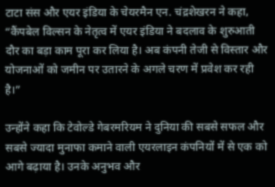टाटा संस और एयर इंडिया के चेयरमैन एन. चंद्रशेखरन ने कहा, “कैंपबेल विल्सन के नेतृत्व में एयर इंडिया ने बदलाव के शुरुआती दौर का बड़ा काम पूरा कर लिया है। अब कंपनी तेजी से विस्तार और योजनाओं को जमीन पर उतारने के अगले चरण में प्रवेश कर रही है।”

उन्होंने कहा कि टेवोल्डे गेबरमरियम ने दुनिया की सबसे सफल और सबसे ज्यादा मुनाफा कमाने वाली एयरलाइन कंपनियों में से एक को आगे बढ़ाया है। उनके अनुभव और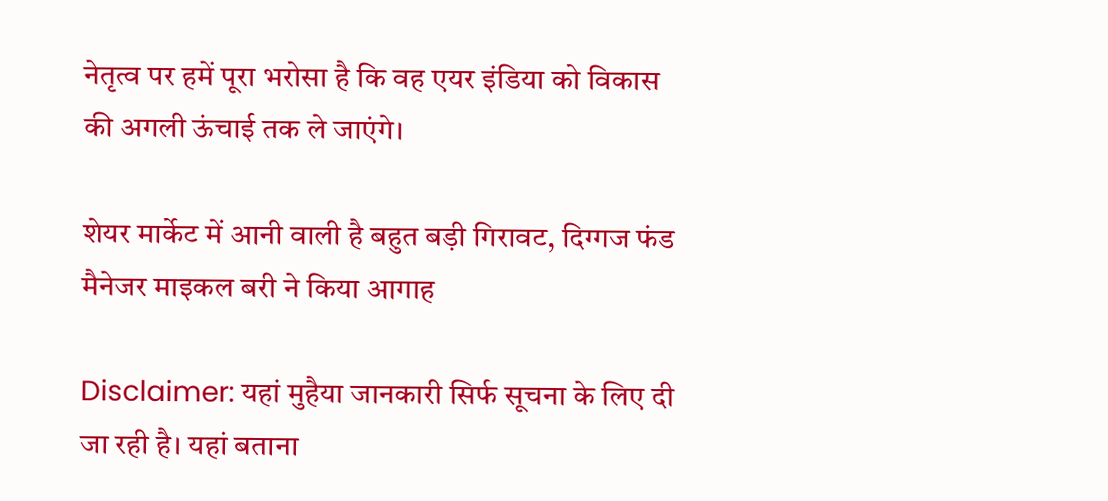नेतृत्व पर हमें पूरा भरोसा है कि वह एयर इंडिया को विकास की अगली ऊंचाई तक ले जाएंगे।

शेयर मार्केट में आनी वाली है बहुत बड़ी गिरावट, दिग्गज फंड मैनेजर माइकल बरी ने किया आगाह

Disclaimer: यहां मुहैया जानकारी सिर्फ सूचना के लिए दी जा रही है। यहां बताना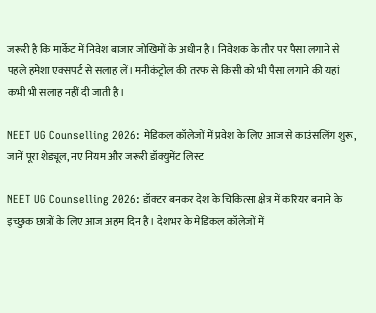जरूरी है कि मार्केट में निवेश बाजार जोखिमों के अधीन है। निवेशक के तौर पर पैसा लगाने से पहले हमेशा एक्सपर्ट से सलाह लें। मनीकंट्रोल की तरफ से किसी को भी पैसा लगाने की यहां कभी भी सलाह नहीं दी जाती है।

NEET UG Counselling 2026: मेडिकल कॉलेजों में प्रवेश के लिए आज से काउंसलिंग शुरू, जानें पूरा शेड्यूल, नए नियम और जरूरी डॉक्युमेंट लिस्ट

NEET UG Counselling 2026: डॉक्टर बनकर देश के चिकित्सा क्षेत्र में करियर बनाने के इच्छुक छात्रों के लिए आज अहम दिन है। देशभर के मेडिकल कॉलेजों में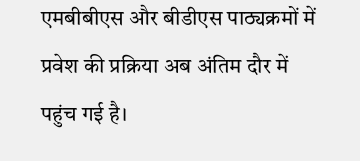एमबीबीएस और बीडीएस पाठ्यक्रमों में प्रवेश की प्रक्रिया अब अंतिम दौर में पहुंच गई है।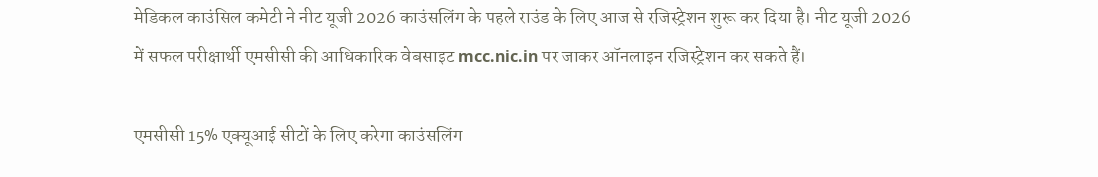मेडिकल काउंसिल कमेटी ने नीट यूजी 2026 काउंसलिंग के पहले राउंड के लिए आज से रजिस्ट्रेशन शुरू कर दिया है। नीट यूजी 2026 में सफल परीक्षार्थी एमसीसी की आधिकारिक वेबसाइट mcc.nic.in पर जाकर ऑनलाइन रजिस्ट्रेशन कर सकते हैं।

एमसीसी 15% एक्यूआई सीटों के लिए करेगा काउंसलिंग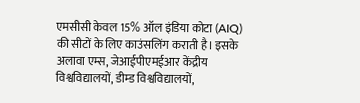एमसीसी केवल 15% ऑल इंडिया कोटा (AIQ) की सीटों के लिए काउंसलिंग कराती है। इसके अलावा एम्स, जेआईपीएमईआर केंद्रीय विश्वविद्यालयों, डीम्ड विश्वविद्यालयों,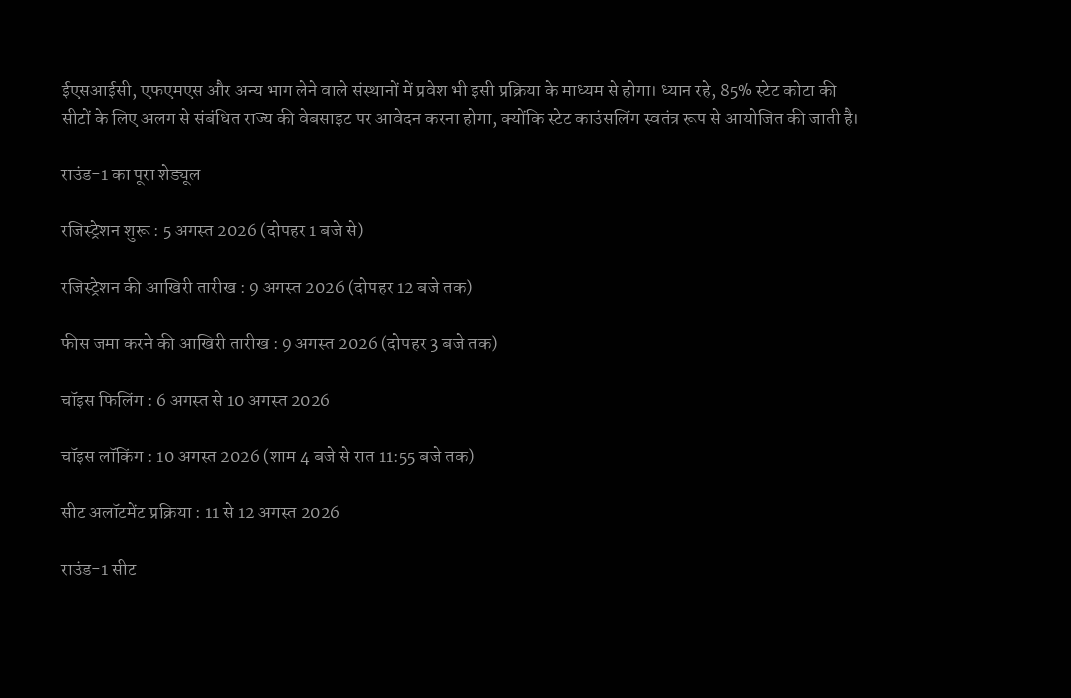ईएसआईसी, एफएमएस और अन्य भाग लेने वाले संस्थानों में प्रवेश भी इसी प्रक्रिया के माध्यम से होगा। ध्यान रहे, 85% स्टेट कोटा की सीटों के लिए अलग से संबंधित राज्य की वेबसाइट पर आवेदन करना होगा, क्योंकि स्टेट काउंसलिंग स्वतंत्र रूप से आयोजित की जाती है।

राउंड-1 का पूरा शेड्यूल

रजिस्ट्रेशन शुरू : 5 अगस्त 2026 (दोपहर 1 बजे से)

रजिस्ट्रेशन की आखिरी तारीख : 9 अगस्त 2026 (दोपहर 12 बजे तक)

फीस जमा करने की आखिरी तारीख : 9 अगस्त 2026 (दोपहर 3 बजे तक)

चॉइस फिलिंग : 6 अगस्त से 10 अगस्त 2026

चॉइस लॉकिंग : 10 अगस्त 2026 (शाम 4 बजे से रात 11:55 बजे तक)

सीट अलॉटमेंट प्रक्रिया : 11 से 12 अगस्त 2026

राउंड-1 सीट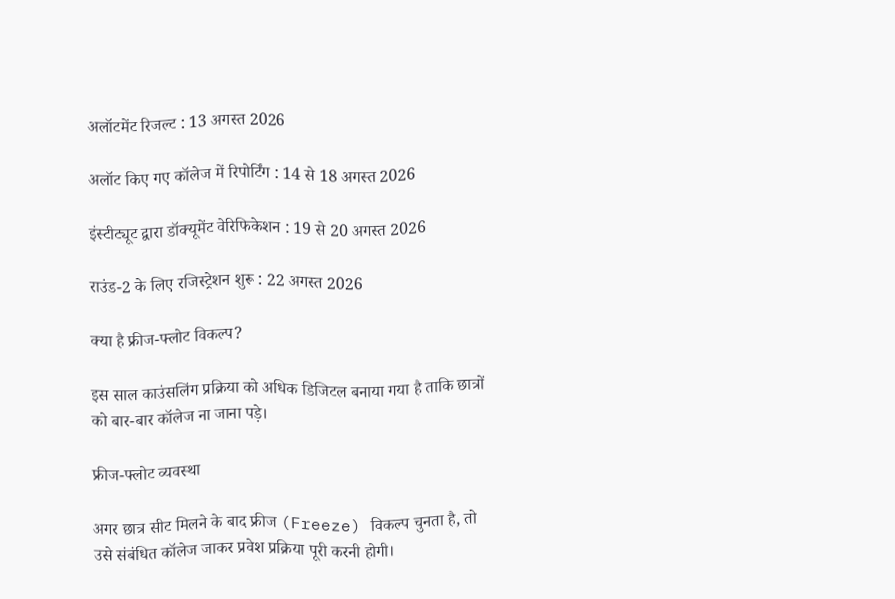अलॉटमेंट रिजल्ट : 13 अगस्त 2026

अलॉट किए गए कॉलेज में रिपोर्टिंग : 14 से 18 अगस्त 2026

इंस्टीट्यूट द्वारा डॉक्यूमेंट वेरिफिकेशन : 19 से 20 अगस्त 2026

राउंड-2 के लिए रजिस्ट्रेशन शुरू : 22 अगस्त 2026

क्या है फ्रीज-फ्लोट विकल्प?

इस साल काउंसलिंग प्रक्रिया को अधिक डिजिटल बनाया गया है ताकि छात्रों को बार-बार कॉलेज ना जाना पड़े।

फ्रीज-फ्लोट व्यवस्था

अगर छात्र सीट मिलने के बाद फ्रीज (Freeze) विकल्प चुनता है, तो उसे संबंधित कॉलेज जाकर प्रवेश प्रक्रिया पूरी करनी होगी।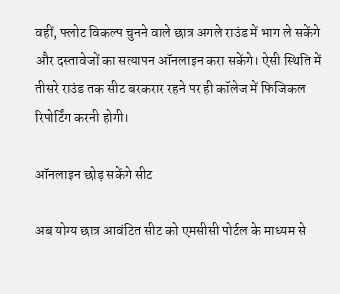वहीं, फ्लोट विकल्प चुनने वाले छात्र अगले राउंड में भाग ले सकेंगे और दस्तावेजों का सत्यापन ऑनलाइन करा सकेंगे। ऐसी स्थिति में तीसरे राउंड तक सीट बरकरार रहने पर ही कॉलेज में फिजिकल रिपोर्टिंग करनी होगी।

ऑनलाइन छोड़ सकेंगे सीट

अब योग्य छात्र आवंटित सीट को एमसीसी पोर्टल के माध्यम से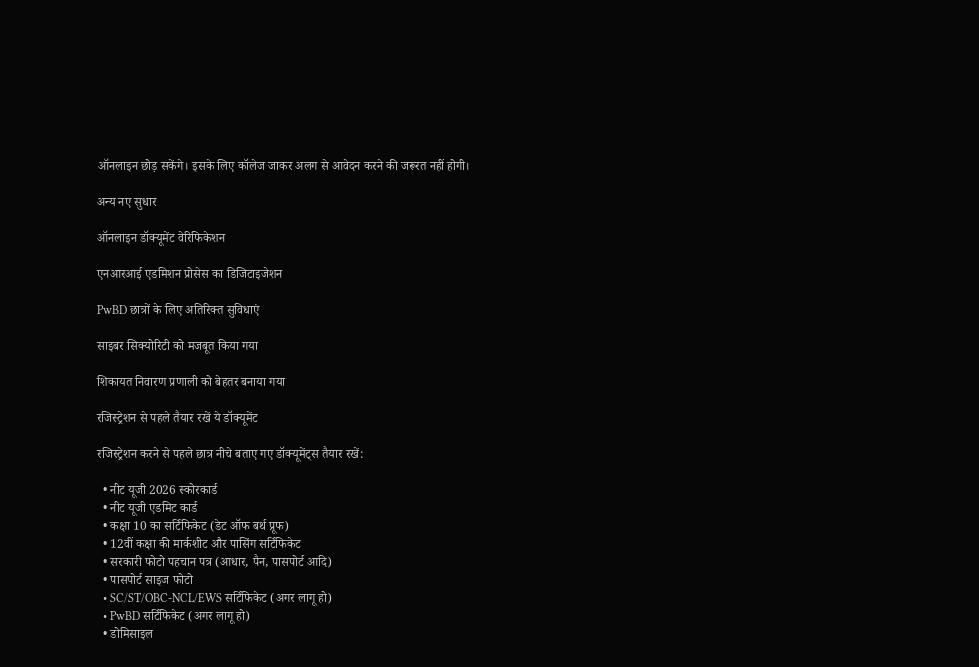ऑनलाइन छोड़ सकेंगे। इसके लिए कॉलेज जाकर अलग से आवेदन करने की जरूरत नहीं होगी।

अन्य नए सुधार

ऑनलाइन डॉक्यूमेंट वेरिफिकेशन

एनआरआई एडमिशन प्रोसेस का डिजिटाइजेशन

PwBD छात्रों के लिए अतिरिक्त सुविधाएं

साइबर सिक्योरिटी को मजबूत किया गया

शिकायत निवारण प्रणाली को बेहतर बनाया गया

रजिस्ट्रेशन से पहले तैयार रखें ये डॉक्यूमेंट

रजिस्ट्रेशन करने से पहले छात्र नीचे बताए गए डॉक्यूमेंट्स तैयार रखें:

  • नीट यूजी 2026 स्कोरकार्ड
  • नीट यूजी एडमिट कार्ड
  • कक्षा 10 का सर्टिफिकेट (डेट ऑफ बर्थ प्रूफ)
  • 12वीं कक्षा की मार्कशीट और पासिंग सर्टिफिकेट
  • सरकारी फोटो पहचान पत्र (आधार, पैन, पासपोर्ट आदि)
  • पासपोर्ट साइज फोटो
  • SC/ST/OBC-NCL/EWS सर्टिफिकेट (अगर लागू हो)
  • PwBD सर्टिफिकेट (अगर लागू हो)
  • डोमिसाइल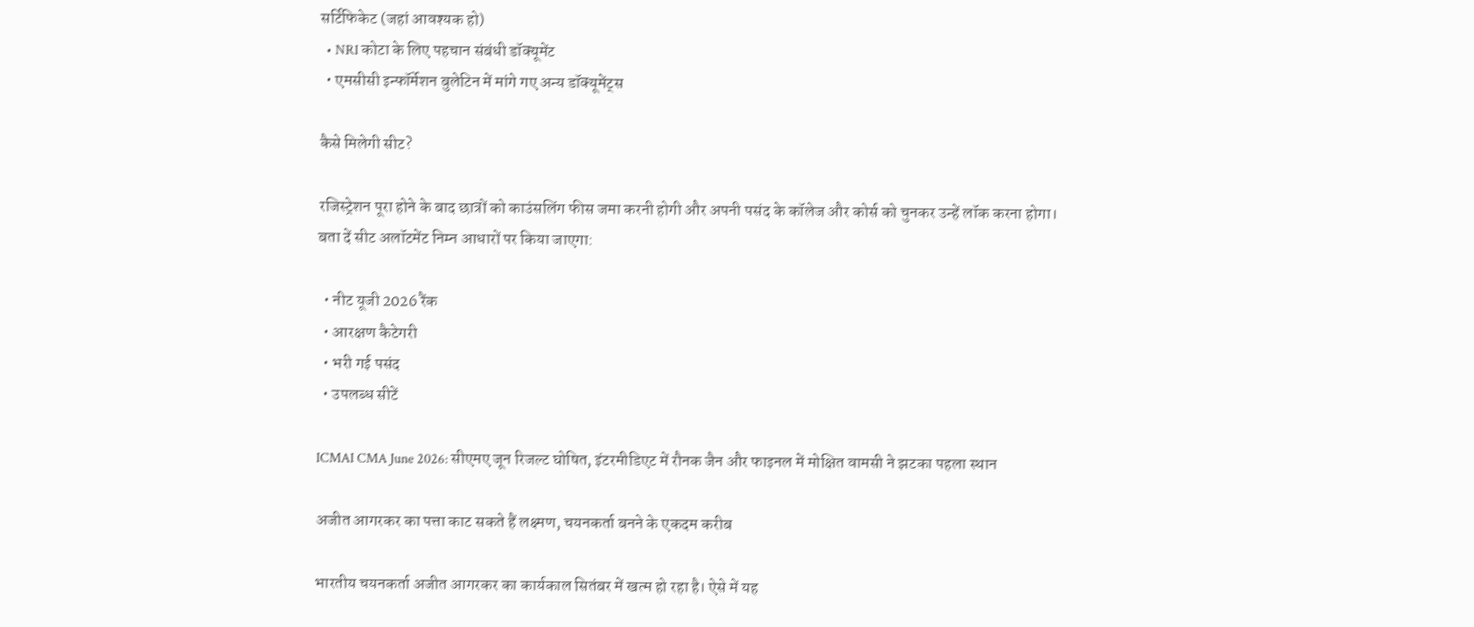सर्टिफिकेट (जहां आवश्यक हो)
  • NRI कोटा के लिए पहचान संबंधी डॉक्यूमेंट
  • एमसीसी इन्फॉर्मेशन बुलेटिन में मांगे गए अन्य डॉक्यूमेंट्स

कैसे मिलेगी सीट?

रजिस्ट्रेशन पूरा होने के बाद छात्रों को काउंसलिंग फीस जमा करनी होगी और अपनी पसंद के कॉलेज और कोर्स को चुनकर उन्हें लॉक करना होगा। बता दें सीट अलॉटमेंट निम्न आधारों पर किया जाएगा:

  • नीट यूजी 2026 रैंक
  • आरक्षण कैटेगरी
  • भरी गई पसंद
  • उपलब्ध सीटें

ICMAI CMA June 2026: सीएमए जून रिजल्ट घोषित, इंटरमीडिएट में रौनक जैन और फाइनल में मोक्षित वामसी ने झटका पहला स्थान

अजीत आगरकर का पत्ता काट सकते हैं लक्ष्मण, चयनकर्ता बनने के एकदम करीब

भारतीय चयनकर्ता अजीत आगरकर का कार्यकाल सितंबर में खत्म हो रहा है। ऐसे में यह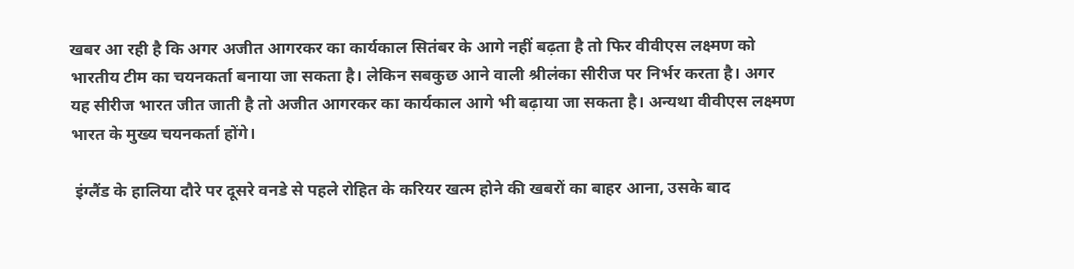खबर आ रही है कि अगर अजीत आगरकर का कार्यकाल सितंबर के आगे नहीं बढ़ता है तो फिर वीवीएस लक्ष्मण को भारतीय टीम का चयनकर्ता बनाया जा सकता है। लेकिन सबकुछ आने वाली श्रीलंका सीरीज पर निर्भर करता है। अगर यह सीरीज भारत जीत जाती है तो अजीत आगरकर का कार्यकाल आगे भी बढ़ाया जा सकता है। अन्यथा वीवीएस लक्ष्मण भारत के मुख्य चयनकर्ता होंगे।

 इंग्लैंड के हालिया दौरे पर दूसरे वनडे से पहले रोहित के करियर खत्म होने की खबरों का बाहर आना, उसके बाद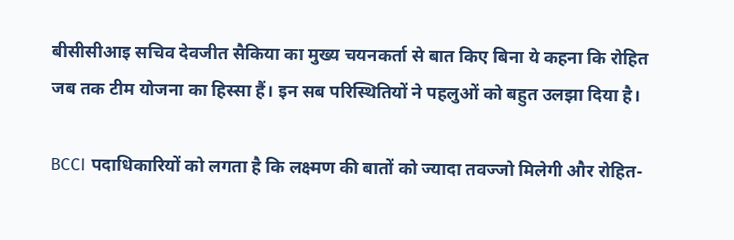बीसीसीआइ सचिव देवजीत सैकिया का मुख्य चयनकर्ता से बात किए बिना ये कहना कि रोहित जब तक टीम योजना का हिस्सा हैं। इन सब परिस्थितियों ने पहलुओं को बहुत उलझा दिया है।

BCCI पदाधिकारियों को लगता है कि लक्ष्मण की बातों को ज्यादा तवज्जो मिलेगी और रोहित-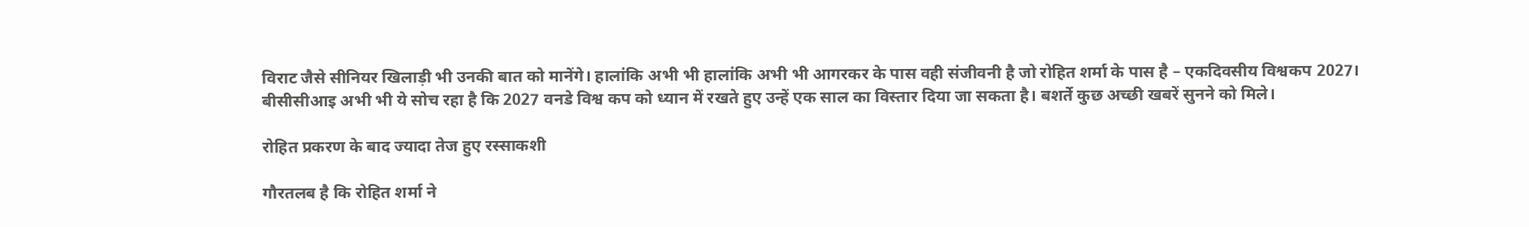विराट जैसे सीनियर खिलाड़ी भी उनकी बात को मानेंगे। हालांकि अभी भी हालांकि अभी भी आगरकर के पास वही संजीवनी है जो रोहित शर्मा के पास है – एकदिवसीय विश्वकप 2027। बीसीसीआइ अभी भी ये सोच रहा है कि 2027 वनडे विश्व कप को ध्यान में रखते हुए उन्हें एक साल का विस्तार दिया जा सकता है। बशर्ते कुछ अच्छी खबरें सुनने को मिले।

रोहित प्रकरण के बाद ज्यादा तेज हुए रस्साकशी

गौरतलब है कि रोहित शर्मा ने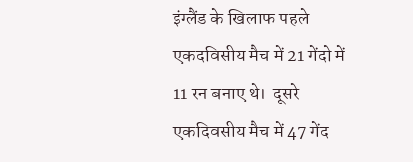इंग्लैंड के खिलाफ पहले एकदविसीय मैच में 21 गेंदो में 11 रन बनाए थे।  दूसरे एकदिवसीय मैच में 47 गेंद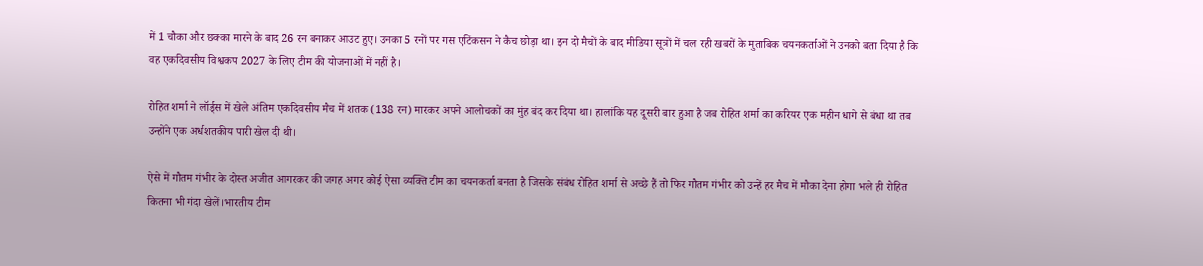में 1 चौका और छक्का मारने के बाद 26 रन बनाकर आउट हुए। उनका 5 रनों पर गस एटिंकसन ने कैच छोड़ा था। इन दो मैचों के बाद मीडिया सूत्रों में चल रही खबरों के मुताबिक चयनकर्ताओं ने उनको बता दिया है कि वह एकदिवसीय विश्वकप 2027 के लिए टीम की योजनाओं में नहीं है।

रोहित शर्मा ने लॉर्ड्स में खेले अंतिम एकदिवसीय मैच में शतक (138 रन) मारकर अपने आलोचकों का मुंह बंद कर दिया था। हालांकि यह दूसरी बार हुआ है जब रोहित शर्मा का करियर एक महीन धागे से बंधा था तब उन्होंने एक अर्धशतकीय पारी खेल दी थी।

ऐसे में गौतम गंभीर के दोस्त अजीत आगरकर की जगह अगर कोई ऐसा व्यक्ति टीम का चयनकर्ता बनता है जिसके संबंध रोहित शर्मा से अच्छे हैं तो फिर गौतम गंभीर को उन्हें हर मैच में मौका देना होगा भले ही रोहित कितना भी गंदा खेलें।भारतीय टीम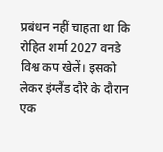प्रबंधन नहीं चाहता था कि रोहित शर्मा 2027 वनडे विश्व कप खेलें। इसको लेकर इंग्लैंड दौरे के दौरान एक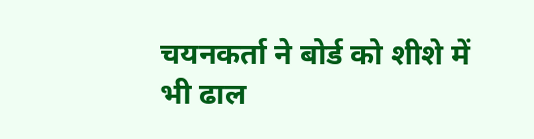चयनकर्ता ने बोर्ड को शीशे में भी ढाल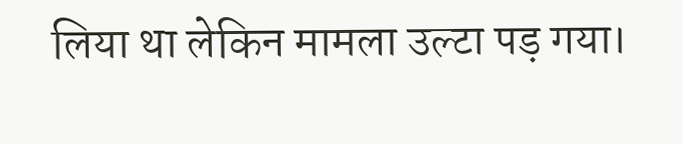लिया था लेकिन मामला उल्टा पड़ गया।